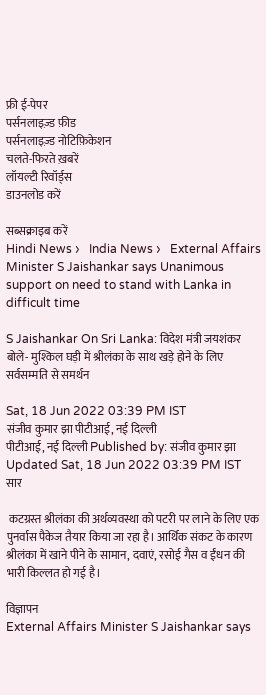फ्री ई-पेपर
पर्सनलाइज़्ड फ़ीड
पर्सनलाइज़्ड नोटिफ़िकेशन
चलते-फिरते ख़बरें
लॉयल्टी रिवॉर्ड्स
डाउनलोड करें

सब्सक्राइब करें
Hindi News ›   India News ›   External Affairs Minister S Jaishankar says Unanimous support on need to stand with Lanka in difficult time

S Jaishankar On Sri Lanka: विदेश मंत्री जयशंकर बोले- मुश्किल घड़ी में श्रीलंका के साथ खड़े होने के लिए सर्वसम्मति से समर्थन

Sat, 18 Jun 2022 03:39 PM IST
संजीव कुमार झा पीटीआई, नई दिल्ली
पीटीआई, नई दिल्ली Published by: संजीव कुमार झा Updated Sat, 18 Jun 2022 03:39 PM IST
सार

 कटग्रस्त श्रीलंका की अर्थव्यवस्था को पटरी पर लाने के लिए एक पुनर्वास पैकेज तैयार किया जा रहा है। आर्थिक संकट के कारण श्रीलंका में खाने पीने के सामान, दवाएं, रसोई गैस व ईंधन की भारी किल्लत हो गई है।

विज्ञापन
External Affairs Minister S Jaishankar says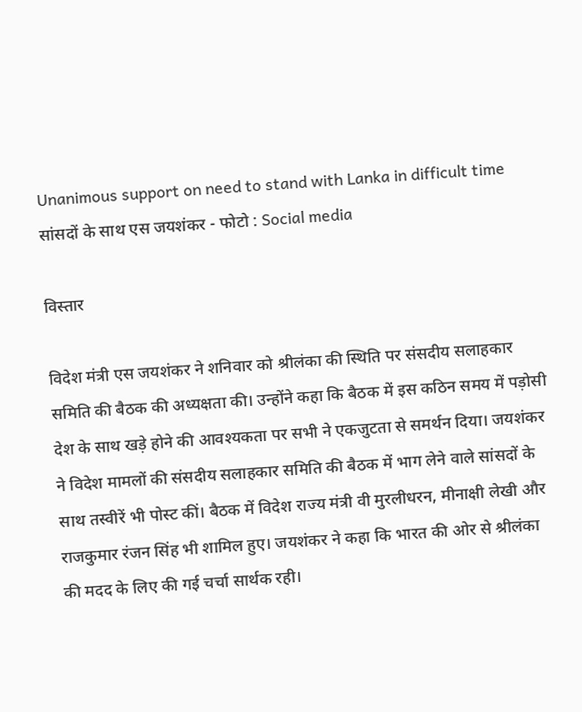Unanimous support on need to stand with Lanka in difficult time
सांसदों के साथ एस जयशंकर - फोटो : Social media

विस्तार

विदेश मंत्री एस जयशंकर ने शनिवार को श्रीलंका की स्थिति पर संसदीय सलाहकार समिति की बैठक की अध्यक्षता की। उन्होंने कहा कि बैठक में इस कठिन समय में पड़ोसी देश के साथ खड़े होने की आवश्यकता पर सभी ने एकजुटता से समर्थन दिया। जयशंकर ने विदेश मामलों की संसदीय सलाहकार समिति की बैठक में भाग लेने वाले सांसदों के साथ तस्वीरें भी पोस्ट कीं। बैठक में विदेश राज्य मंत्री वी मुरलीधरन, मीनाक्षी लेखी और राजकुमार रंजन सिंह भी शामिल हुए। जयशंकर ने कहा कि भारत की ओर से श्रीलंका की मदद के लिए की गई चर्चा सार्थक रही।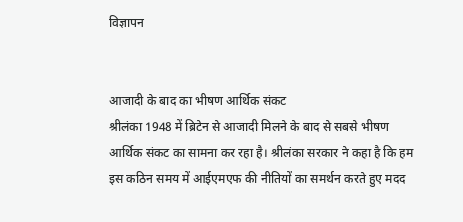विज्ञापन


आजादी के बाद का भीषण आर्थिक संकट
श्रीलंका 1948 में ब्रिटेन से आजादी मिलने के बाद से सबसे भीषण आर्थिक संकट का सामना कर रहा है। श्रीलंका सरकार ने कहा है कि हम इस कठिन समय में आईएमएफ की नीतियों का समर्थन करते हुए मदद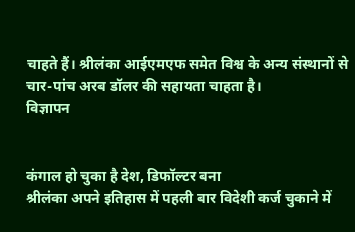चाहते हैं। श्रीलंका आईएमएफ समेत विश्व के अन्य संस्थानों से चार-पांच अरब डॉलर की सहायता चाहता है।
विज्ञापन


कंगाल हो चुका है देश, डिफॉल्टर बना
श्रीलंका अपने इतिहास में पहली बार विदेशी कर्ज चुकाने में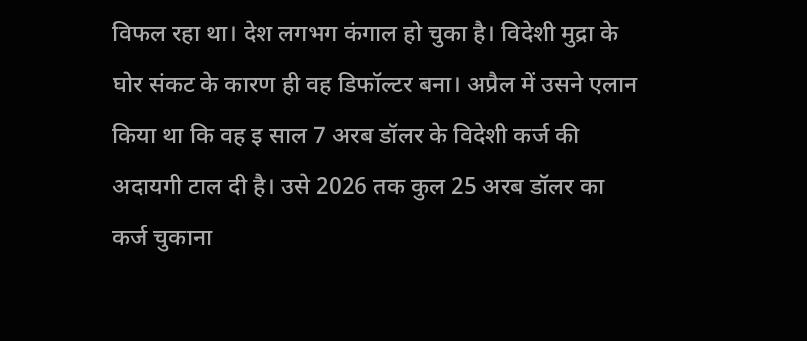विफल रहा था। देश लगभग कंगाल हो चुका है। विदेशी मुद्रा के घोर संकट के कारण ही वह डिफॉल्टर बना। अप्रैल में उसने एलान किया था कि वह इ साल 7 अरब डॉलर के विदेशी कर्ज की अदायगी टाल दी है। उसे 2026 तक कुल 25 अरब डॉलर का कर्ज चुकाना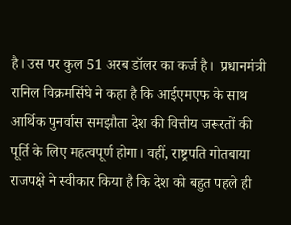है। उस पर कुल 51 अरब डॉलर का कर्ज है।  प्रधानमंत्री रानिल विक्रमसिंघे ने कहा है कि आईएमएफ के साथ आर्थिक पुनर्वास समझौता देश की वित्तीय जरूरतों की पूर्ति के लिए महत्वपूर्ण होगा। वहीं, राष्ट्रपति गोतबाया राजपक्षे ने स्वीकार किया है कि देश को बहुत पहले ही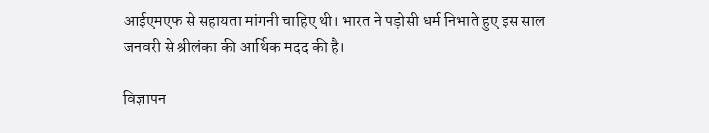आईएमएफ से सहायता मांगनी चाहिए थी। भारत ने पड़ोसी धर्म निभाते हुए इस साल जनवरी से श्रीलंका की आर्थिक मदद की है।

विज्ञापन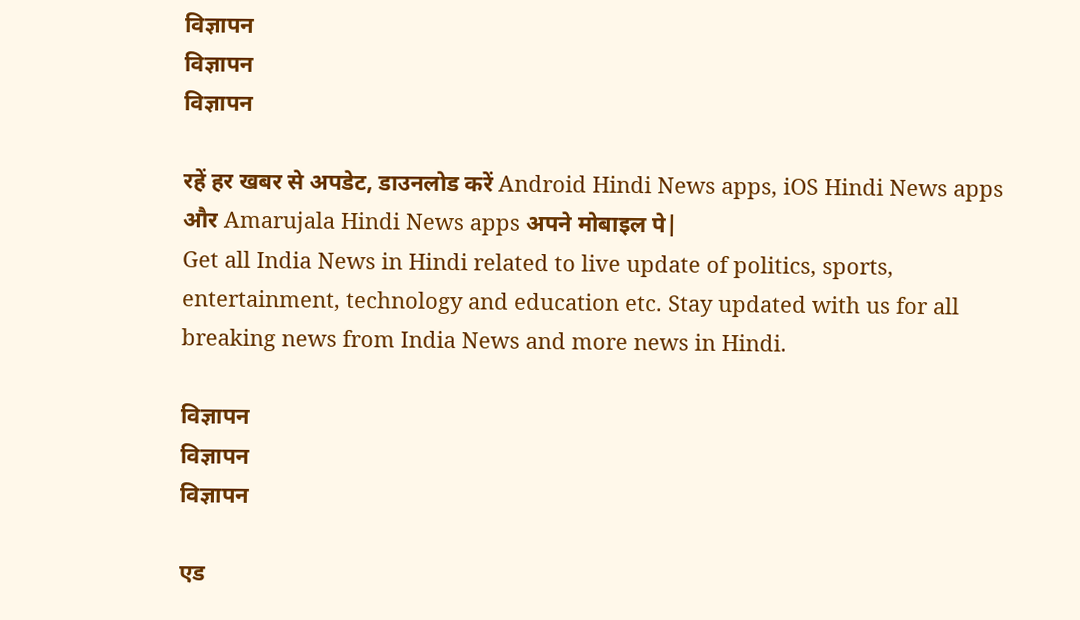विज्ञापन
विज्ञापन
विज्ञापन

रहें हर खबर से अपडेट, डाउनलोड करें Android Hindi News apps, iOS Hindi News apps और Amarujala Hindi News apps अपने मोबाइल पे|
Get all India News in Hindi related to live update of politics, sports, entertainment, technology and education etc. Stay updated with us for all breaking news from India News and more news in Hindi.

विज्ञापन
विज्ञापन
विज्ञापन

एड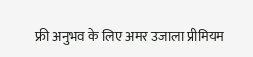फ्री अनुभव के लिए अमर उजाला प्रीमियम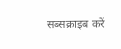सब्सक्राइब करें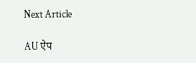Next Article

AU ऐप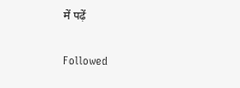में पढ़ें

Followed